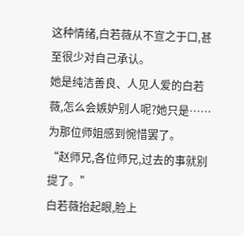这种情绪,白若薇从不宣之于口,甚至很少对自己承认。
她是纯洁善良、人见人爱的白若薇,怎么会嫉妒别人呢?她只是……为那位师姐感到惋惜罢了。
“赵师兄,各位师兄,过去的事就别提了。”
白若薇抬起眼,脸上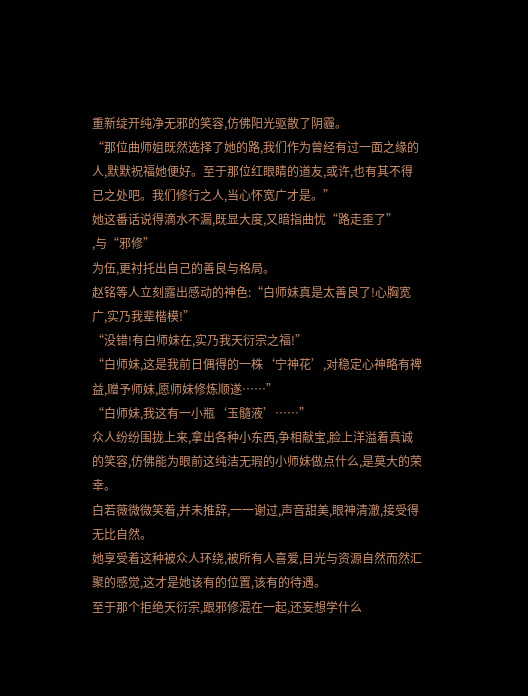重新绽开纯净无邪的笑容,仿佛阳光驱散了阴霾。
“那位曲师姐既然选择了她的路,我们作为曾经有过一面之缘的人,默默祝福她便好。至于那位红眼睛的道友,或许,也有其不得已之处吧。我们修行之人,当心怀宽广才是。”
她这番话说得滴水不漏,既显大度,又暗指曲忧“路走歪了”
,与“邪修”
为伍,更衬托出自己的善良与格局。
赵铭等人立刻露出感动的神色:“白师妹真是太善良了!心胸宽广,实乃我辈楷模!”
“没错!有白师妹在,实乃我天衍宗之福!”
“白师妹,这是我前日偶得的一株‘宁神花’,对稳定心神略有裨益,赠予师妹,愿师妹修炼顺遂……”
“白师妹,我这有一小瓶‘玉髓液’……”
众人纷纷围拢上来,拿出各种小东西,争相献宝,脸上洋溢着真诚的笑容,仿佛能为眼前这纯洁无瑕的小师妹做点什么,是莫大的荣幸。
白若薇微微笑着,并未推辞,一一谢过,声音甜美,眼神清澈,接受得无比自然。
她享受着这种被众人环绕,被所有人喜爱,目光与资源自然而然汇聚的感觉,这才是她该有的位置,该有的待遇。
至于那个拒绝天衍宗,跟邪修混在一起,还妄想学什么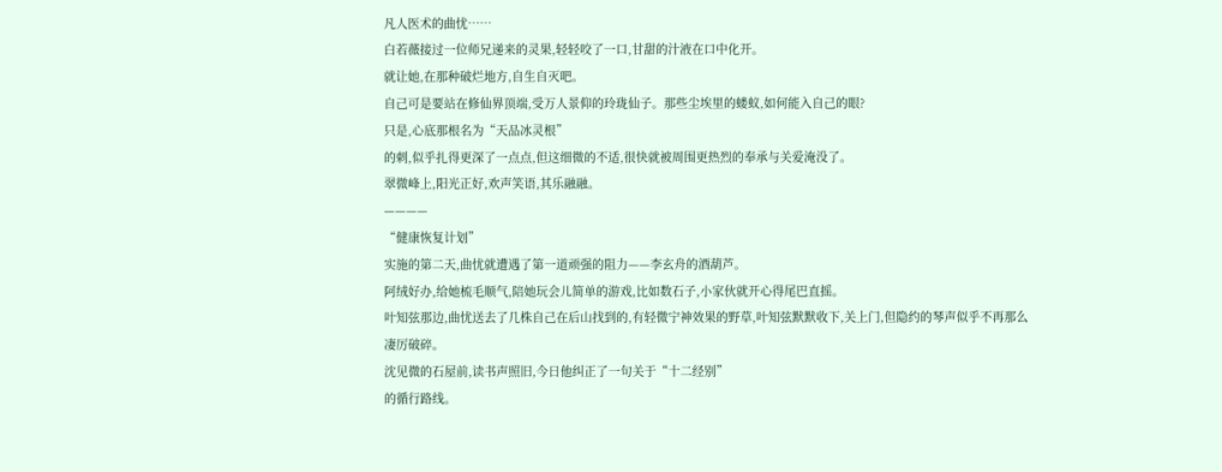凡人医术的曲忧……
白若薇接过一位师兄递来的灵果,轻轻咬了一口,甘甜的汁液在口中化开。
就让她,在那种破烂地方,自生自灭吧。
自己可是要站在修仙界顶端,受万人景仰的玲珑仙子。那些尘埃里的蝼蚁,如何能入自己的眼?
只是,心底那根名为“天品冰灵根”
的刺,似乎扎得更深了一点点,但这细微的不适,很快就被周围更热烈的奉承与关爱淹没了。
翠微峰上,阳光正好,欢声笑语,其乐融融。
————
“健康恢复计划”
实施的第二天,曲忧就遭遇了第一道顽强的阻力——李玄舟的酒葫芦。
阿绒好办,给她梳毛顺气,陪她玩会儿简单的游戏,比如数石子,小家伙就开心得尾巴直摇。
叶知弦那边,曲忧送去了几株自己在后山找到的,有轻微宁神效果的野草,叶知弦默默收下,关上门,但隐约的琴声似乎不再那么凄厉破碎。
沈见微的石屋前,读书声照旧,今日他纠正了一句关于“十二经别”
的循行路线。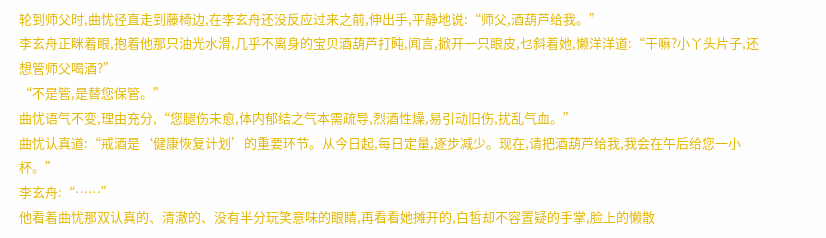轮到师父时,曲忧径直走到藤椅边,在李玄舟还没反应过来之前,伸出手,平静地说:“师父,酒葫芦给我。”
李玄舟正眯着眼,抱着他那只油光水滑,几乎不离身的宝贝酒葫芦打盹,闻言,掀开一只眼皮,乜斜着她,懒洋洋道:“干嘛?小丫头片子,还想管师父喝酒?”
“不是管,是替您保管。”
曲忧语气不变,理由充分,“您腿伤未愈,体内郁结之气本需疏导,烈酒性燥,易引动旧伤,扰乱气血。”
曲忧认真道:“戒酒是‘健康恢复计划’的重要环节。从今日起,每日定量,逐步减少。现在,请把酒葫芦给我,我会在午后给您一小杯。”
李玄舟:“……”
他看着曲忧那双认真的、清澈的、没有半分玩笑意味的眼睛,再看看她摊开的,白皙却不容置疑的手掌,脸上的懒散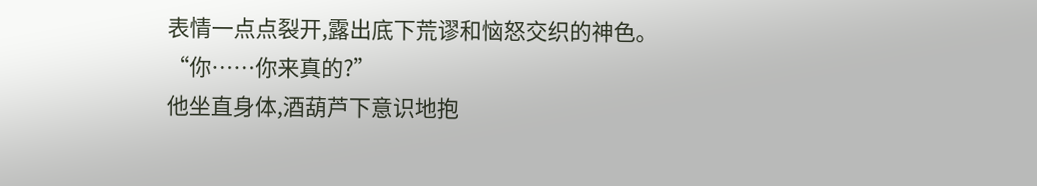表情一点点裂开,露出底下荒谬和恼怒交织的神色。
“你……你来真的?”
他坐直身体,酒葫芦下意识地抱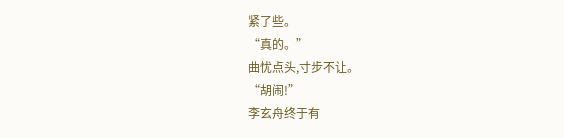紧了些。
“真的。”
曲忧点头,寸步不让。
“胡闹!”
李玄舟终于有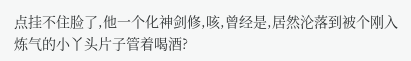点挂不住脸了,他一个化神剑修,咳,曾经是,居然沦落到被个刚入炼气的小丫头片子管着喝酒?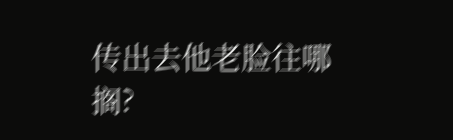传出去他老脸往哪搁?